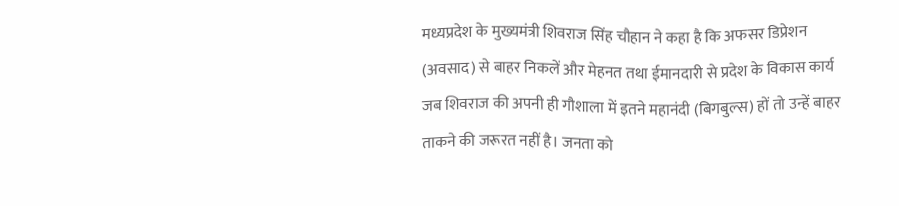मध्यप्रदेश के मुख्यमंत्री शिवराज सिंह चौहान ने कहा है कि अफसर डिप्रेशन (अवसाद) से बाहर निकलें और मेहनत तथा ईमानदारी से प्रदेश के विकास कार्य
जब शिवराज की अपनी ही गौशाला में इतने महानंदी (बिगबुल्स) हों तो उन्हें बाहर ताकने की जरूरत नहीं है। जनता को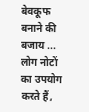बेवकूफ बनाने की बजाय ...
लोग नोटों का उपयोग करते हैं,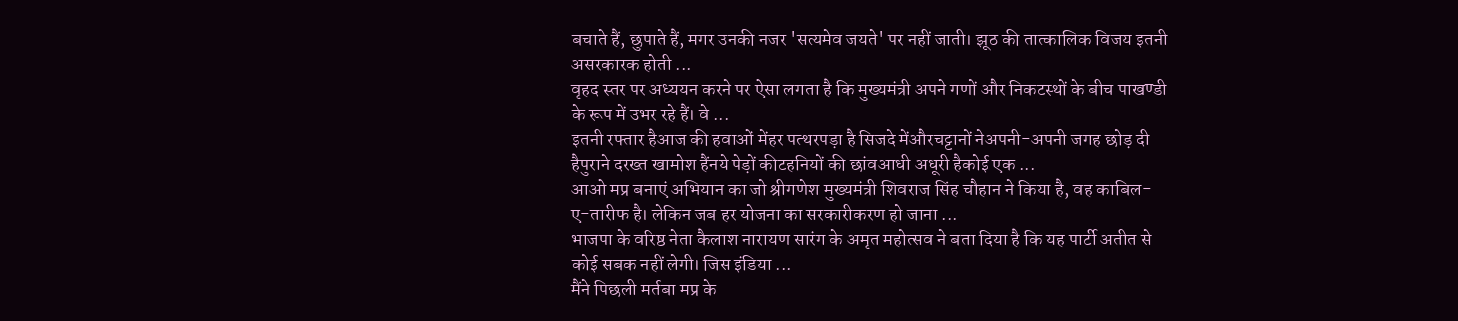बचाते हैं, छुपाते हैं, मगर उनकी नजर 'सत्यमेव जयते' पर नहीं जाती। झूठ की तात्कालिक विजय इतनी असरकारक होती ...
वृहद स्तर पर अध्ययन करने पर ऐसा लगता है कि मुख्यमंत्री अपने गणों और निकटस्थों के बीच पाखण्डी के रूप में उभर रहे हैं। वे ...
इतनी रफ्तार हैआज की हवाओं मेंहर पत्थरपड़ा है सिजदे मेंऔरचट्टानों नेअपनी-अपनी जगह छोड़ दी हैपुराने दरख्त खामोश हैंनये पेड़ों कीटहनियों की छांवआधी अधूरी हैकोई एक ...
आओ मप्र बनाएं अभियान का जो श्रीगणेश मुख्यमंत्री शिवराज सिंह चौहान ने किया है, वह काबिल-ए-तारीफ है। लेकिन जब हर योजना का सरकारीकरण हो जाना ...
भाजपा के वरिष्ठ नेता कैलाश नारायण सारंग के अमृत महोत्सव ने बता दिया है कि यह पार्टी अतीत से कोई सबक नहीं लेगी। जिस इंडिया ...
मैंने पिछली मर्तबा मप्र के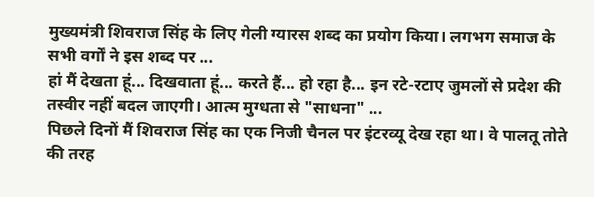मुख्यमंत्री शिवराज सिंह के लिए गेली ग्यारस शब्द का प्रयोग किया। लगभग समाज के सभी वर्गों ने इस शब्द पर ...
हां मैं देखता हूं... दिखवाता हूं... करते हैं... हो रहा है... इन रटे-रटाए जुमलों से प्रदेश की तस्वीर नहीं बदल जाएगी। आत्म मुग्धता से "साधना" ...
पिछले दिनों मैं शिवराज सिंह का एक निजी चैनल पर इंटरव्यू देख रहा था। वे पालतू तोते की तरह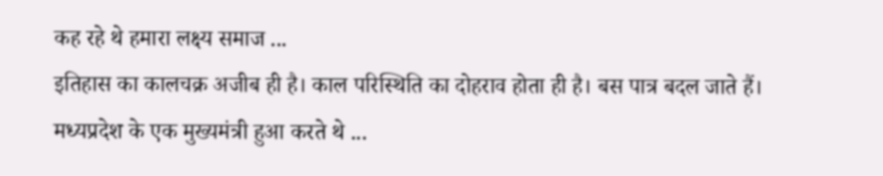कह रहे थे हमारा लक्ष्य समाज ...
इतिहास का कालचक्र अजीब ही है। काल परिस्थिति का दोहराव होता ही है। बस पात्र बदल जाते हैं। मध्यप्रदेश के एक मुख्यमंत्री हुआ करते थे ...